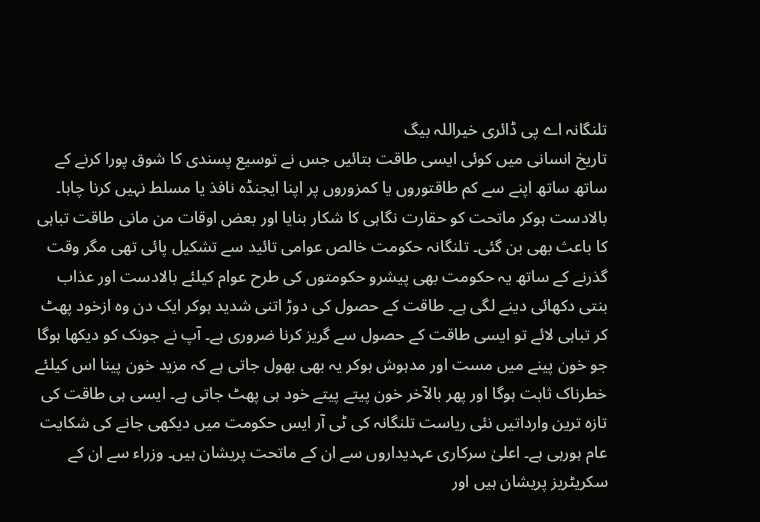تلنگانہ اے پی ڈائری خیراللہ بیگ
تاریخ انسانی میں کوئی ایسی طاقت بتائیں جس نے توسیع پسندی کا شوق پورا کرنے کے ساتھ ساتھ اپنے سے کم طاقتوروں یا کمزوروں پر اپنا ایجنڈہ نافذ یا مسلط نہیں کرنا چاہا۔ بالادست ہوکر ماتحت کو حقارت نگاہی کا شکار بنایا اور بعض اوقات من مانی طاقت تباہی کا باعث بھی بن گئی۔ تلنگانہ حکومت خالص عوامی تائید سے تشکیل پائی تھی مگر وقت گذرنے کے ساتھ یہ حکومت بھی پیشرو حکومتوں کی طرح عوام کیلئے بالادست اور عذاب بنتی دکھائی دینے لگی ہے۔ طاقت کے حصول کی دوڑ اتنی شدید ہوکر ایک دن وہ ازخود پھٹ کر تباہی لائے تو ایسی طاقت کے حصول سے گریز کرنا ضروری ہے۔ آپ نے جونک کو دیکھا ہوگا جو خون پینے میں مست اور مدہوش ہوکر یہ بھی بھول جاتی ہے کہ مزید خون پینا اس کیلئے خطرناک ثابت ہوگا اور پھر بالآخر خون پیتے پیتے خود ہی پھٹ جاتی ہے۔ ایسی ہی طاقت کی تازہ ترین وارداتیں نئی ریاست تلنگانہ کی ٹی آر ایس حکومت میں دیکھی جانے کی شکایت عام ہورہی ہے۔ اعلیٰ سرکاری عہدیداروں سے ان کے ماتحت پریشان ہیں۔ وزراء سے ان کے سکریٹریز پریشان ہیں اور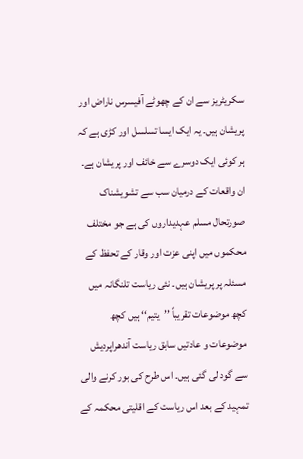سکریٹریز سے ان کے چھوٹے آفیسرس ناراض اور پریشان ہیں۔ یہ ایک ایسا تسلسل اور کڑی ہے کہ ہر کوئی ایک دوسرے سے خائف اور پریشان ہے۔
ان واقعات کے درمیان سب سے تشویشناک صورتحال مسلم عہدیداروں کی ہے جو مختلف محکموں میں اپنی عزت اور وقار کے تحفظ کے مسئلہ پر پریشان ہیں۔ نئی ریاست تلنگانہ میں کچھ موضوعات تقریباً ’’یتیم‘‘ ہیں کچھ موضوعات و عادتیں سابق ریاست آندھراپردیش سے گود لی گئی ہیں۔ اس طرح کی بور کرنے والی تمہید کے بعد اس ریاست کے اقلیتی محکمہ کے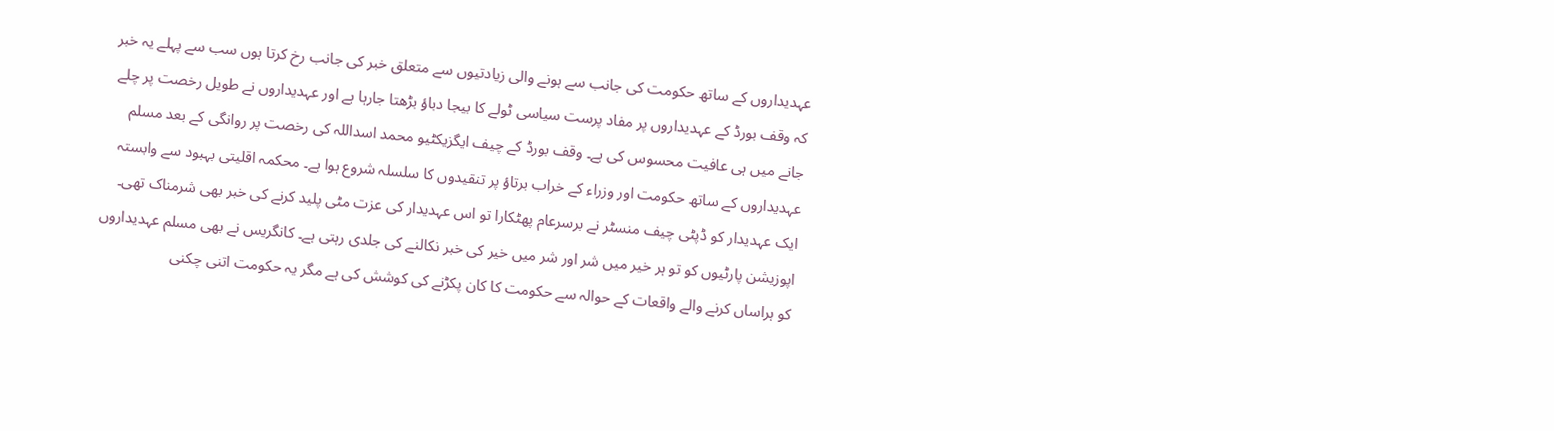عہدیداروں کے ساتھ حکومت کی جانب سے ہونے والی زیادتیوں سے متعلق خبر کی جانب رخ کرتا ہوں سب سے پہلے یہ خبر کہ وقف بورڈ کے عہدیداروں پر مفاد پرست سیاسی ٹولے کا بیجا دباؤ بڑھتا جارہا ہے اور عہدیداروں نے طویل رخصت پر چلے جانے میں ہی عافیت محسوس کی ہے۔ وقف بورڈ کے چیف ایگزیکٹیو محمد اسداللہ کی رخصت پر روانگی کے بعد مسلم عہدیداروں کے ساتھ حکومت اور وزراء کے خراب برتاؤ پر تنقیدوں کا سلسلہ شروع ہوا ہے۔ محکمہ اقلیتی بہبود سے وابستہ ایک عہدیدار کو ڈپٹی چیف منسٹر نے برسرعام پھٹکارا تو اس عہدیدار کی عزت مٹی پلید کرنے کی خبر بھی شرمناک تھی۔ اپوزیشن پارٹیوں کو تو ہر خیر میں شر اور شر میں خیر کی خبر نکالنے کی جلدی رہتی ہے۔ کانگریس نے بھی مسلم عہدیداروں کو ہراساں کرنے والے واقعات کے حوالہ سے حکومت کا کان پکڑنے کی کوشش کی ہے مگر یہ حکومت اتنی چکنی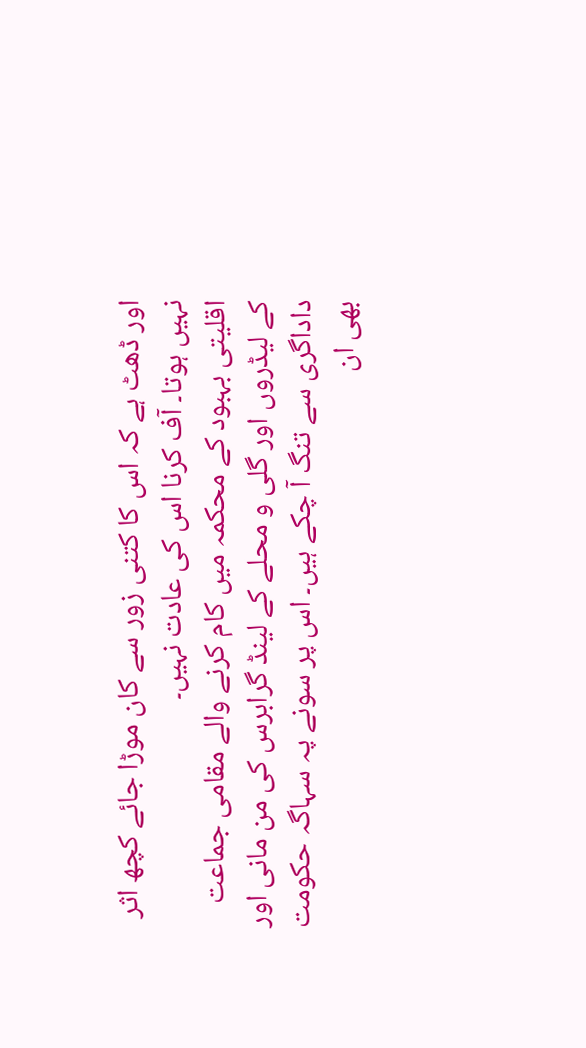اور ڈھٹ ہے کہ اس کا کتنی زور سے کان موڑا جائے کچھ اثر نہیں ہوتا۔ آف کرنا اس کی عادت نہیں۔
اقلیتی بہبود کے محکمہ میں کام کرنے والے مقامی جماعت کے لیڈروں اور گلی و محلے کے لینڈ گرابرس کی من مانی اور داداگری سے تنگ آ چکے ہیں۔ اس پر سونے پہ سہاگہ حکومت بھی ان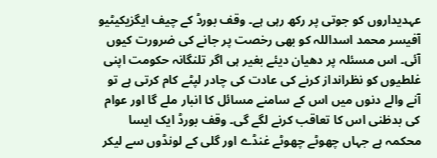عہدیداروں کو جوتی پر رکھ رہی ہے۔ وقف بورڈ کے چیف ایگزیکیٹیو آفیسر محمد اسداللہ کو بھی رخصت پر جانے کی ضرورت کیوں آئی۔ اس مسئلہ پر دھیان دیئے بغیر ہی اگر تلنگانہ حکومت اپنی غلطیوں کو نظرانداز کرنے کی عادت کی چادر لپٹے کام کرتی ہے تو آنے والے دنوں میں اس کے سامنے مسائل کا انبار ملے گا اور عوام کی بدظنی اس کا تعاقب کرنے لگے گی۔ وقف بورڈ ایک ایسا محکمہ ہے جہاں چھوٹے چھوٹے غنڈے اور گلی کے لونڈوں سے لیکر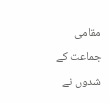مقامی جماعت کے شدوں نے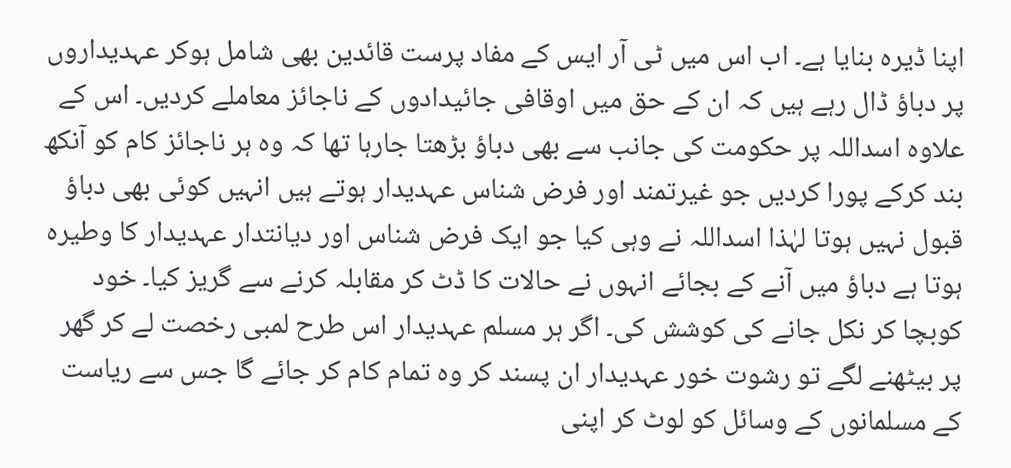اپنا ڈیرہ بنایا ہے۔ اب اس میں ٹی آر ایس کے مفاد پرست قائدین بھی شامل ہوکر عہدیداروں پر دباؤ ڈال رہے ہیں کہ ان کے حق میں اوقافی جائیدادوں کے ناجائز معاملے کردیں۔ اس کے علاوہ اسداللہ پر حکومت کی جانب سے بھی دباؤ بڑھتا جارہا تھا کہ وہ ہر ناجائز کام کو آنکھ بند کرکے پورا کردیں جو غیرتمند اور فرض شناس عہدیدار ہوتے ہیں انہیں کوئی بھی دباؤ قبول نہیں ہوتا لہٰذا اسداللہ نے وہی کیا جو ایک فرض شناس اور دیانتدار عہدیدار کا وطیرہ ہوتا ہے دباؤ میں آنے کے بجائے انہوں نے حالات کا ڈٹ کر مقابلہ کرنے سے گریز کیا۔ خود کوبچا کر نکل جانے کی کوشش کی۔ اگر ہر مسلم عہدیدار اس طرح لمبی رخصت لے کر گھر پر بیٹھنے لگے تو رشوت خور عہدیدار ان پسند کر وہ تمام کام کر جائے گا جس سے ریاست کے مسلمانوں کے وسائل کو لوٹ کر اپنی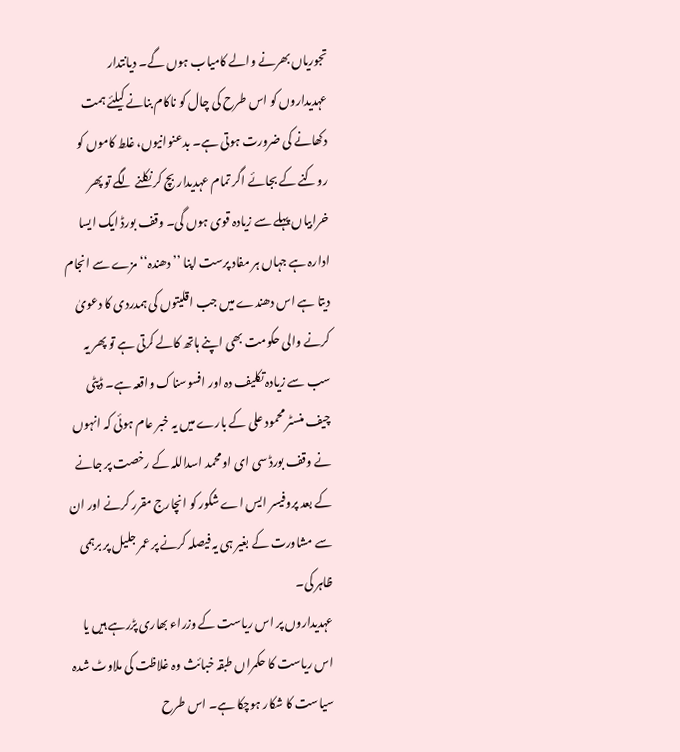تجوریاں بھرنے والے کامیاب ہوں گے۔ دیانتدار عہدیداروں کو اس طرح کی چال کو ناکام بنانے کیلئے ہمت دکھانے کی ضرورت ہوتی ہے۔ بدعنوانیوں، غلط کاموں کو روکنے کے بجائے اگر تمام عہدیدار بچ کر نکلنے لگے تو پھر خرابیاں پہلے سے زیادہ قوی ہوں گی۔ وقف بورڈ ایک ایسا ادارہ ہے جہاں ہر مفاد پرست اپنا ’’دھندہ‘‘ مزے سے انجام دیتا ہے اس دھندے میں جب اقلیتوں کی ہمدردی کا دعویٰ کرنے والی حکومت بھی اپنے ہاتھ کالے کرتی ہے تو پھر یہ سب سے زیادہ تکلیف دہ اور افسوسناک واقعہ ہے۔ ڈپٹی چیف منسٹر محمود علی کے بارے میں یہ خبر عام ہوئی کہ انہوں نے وقف بورڈ سی ای او محمد اسداللہ کے رخصت پر جانے کے بعد پروفیسر ایس اے شکور کو انچارج مقرر کرنے اور ان سے مشاورت کے بغیر ہی یہ فیصلہ کرنے پر عمر جلیل پر برہمی ظاہر کی۔
عہدیداروں پر اس ریاست کے وزراء بھاری پڑرہے ہیں یا اس ریاست کا حکمراں طبقہ خبائث وہ غلاظت کی ملاوٹ شدہ سیاست کا شکار ہوچکا ہے۔ اس طرح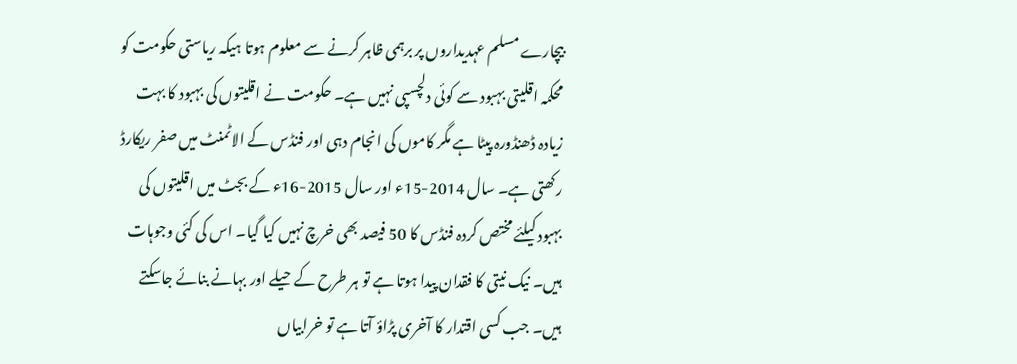بیچارے مسلم عہدیداروں پر برہمی ظاہر کرنے سے معلوم ہوتا ہیکہ ریاستی حکومت کو محکمہ اقلیتی بہبود سے کوئی دلچسپی نہیں ہے۔ حکومت نے اقلیتوں کی بہبود کا بہت زیادہ ڈھنڈورہ پیٹا ہے مگر کاموں کی انجام دہی اور فنڈس کے الاٹمنٹ میں صفر ریکارڈ رکھتی ہے۔ سال 2014-15ء اور سال 2015-16ء کے بجٹ میں اقلیتوں کی بہبود کیلئے مختص کردہ فنڈس کا 50 فیصد بھی خرچ نہیں کیا گیا۔ اس کی کئی وجوہات ہیں۔ نیک نیتی کا فقدان پیدا ہوتا ہے تو ہر طرح کے حیلے اور بہانے بنائے جاسکتے ہیں۔ جب کسی اقتدار کا آخری پڑاؤ آتا ہے تو خرابیاں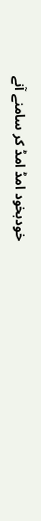خودبخود امڈ امڈ کر سامنے آنے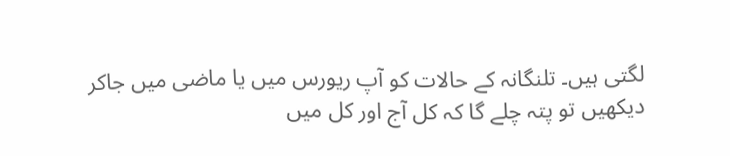لگتی ہیں۔ تلنگانہ کے حالات کو آپ ریورس میں یا ماضی میں جاکر دیکھیں تو پتہ چلے گا کہ کل آج اور کل میں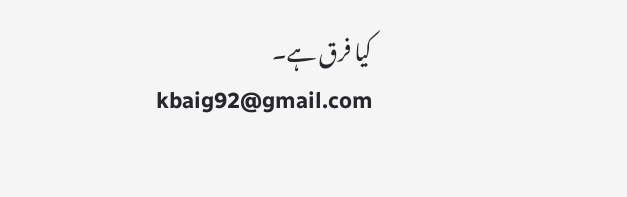کیا فرق ہے۔
kbaig92@gmail.com